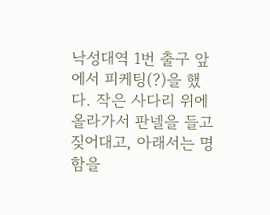낙성대역 1번 출구 앞에서 피케팅(?)을 했다. 작은 사다리 위에 올라가서 판넬을 들고 짖어대고, 아래서는 명함을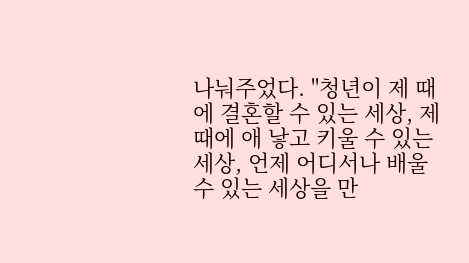나눠주었다. "청년이 제 때에 결혼할 수 있는 세상, 제 때에 애 낳고 키울 수 있는 세상, 언제 어디서나 배울 수 있는 세상을 만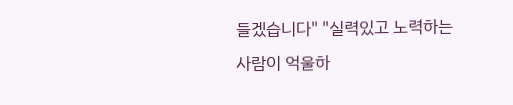들겠습니다" "실력있고 노력하는 사람이 억울하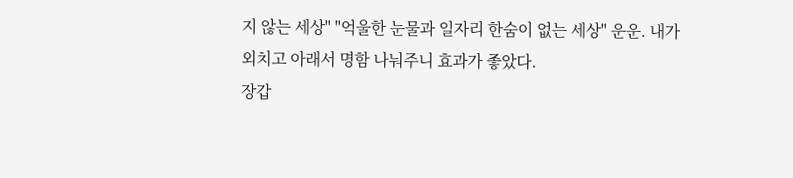지 않는 세상" "억울한 눈물과 일자리 한숨이 없는 세상" 운운. 내가 외치고 아래서 명함 나눠주니 효과가 좋았다.
장갑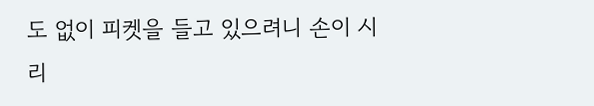도 없이 피켓을 들고 있으려니 손이 시리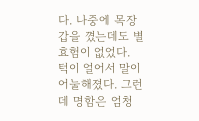다. 나중에 목장갑을 꼈는데도 별 효험이 없었다. 턱이 얼어서 말이 어눌해졌다. 그런데 명함은 엄청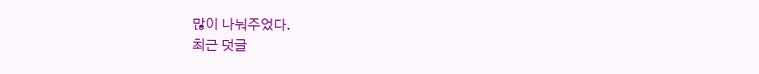많이 나눠주었다.
최근 덧글